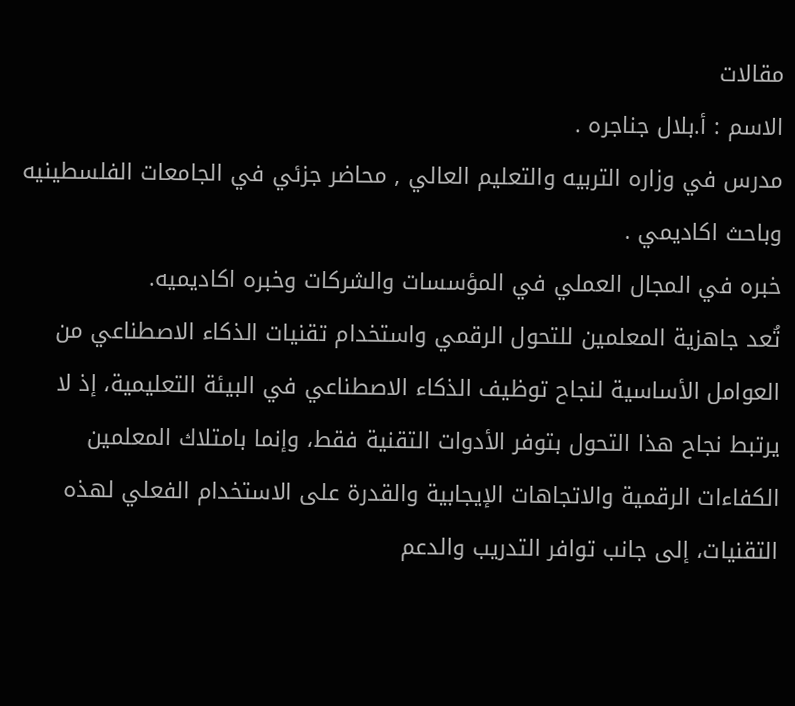مقالات
الاسم : أ.بلال جناجره .
مدرس في وزاره التربيه والتعليم العالي , محاضر جزئي في الجامعات الفلسطينيه وباحث اكاديمي .
خبره في المجال العملي في المؤسسات والشركات وخبره اكاديميه.
تُعد جاهزية المعلمين للتحول الرقمي واستخدام تقنيات الذكاء الاصطناعي من العوامل الأساسية لنجاح توظيف الذكاء الاصطناعي في البيئة التعليمية، إذ لا يرتبط نجاح هذا التحول بتوفر الأدوات التقنية فقط، وإنما بامتلاك المعلمين الكفاءات الرقمية والاتجاهات الإيجابية والقدرة على الاستخدام الفعلي لهذه التقنيات، إلى جانب توافر التدريب والدعم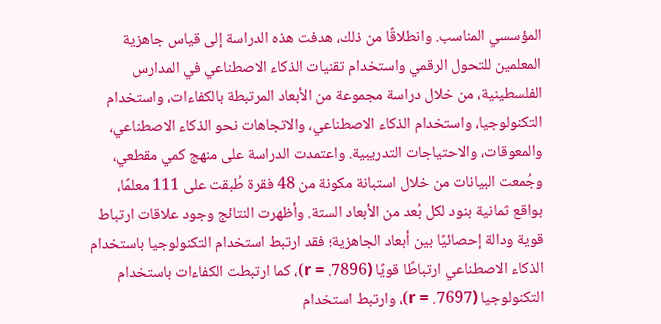المؤسسي المناسب. وانطلاقًا من ذلك، هدفت هذه الدراسة إلى قياس جاهزية المعلمين للتحول الرقمي واستخدام تقنيات الذكاء الاصطناعي في المدارس الفلسطينية، من خلال دراسة مجموعة من الأبعاد المرتبطة بالكفاءات، واستخدام التكنولوجيا، واستخدام الذكاء الاصطناعي، والاتجاهات نحو الذكاء الاصطناعي، والمعوقات، والاحتياجات التدريبية. واعتمدت الدراسة على منهج كمي مقطعي، وجُمعت البيانات من خلال استبانة مكونة من 48 فقرة طُبقت على 111 معلمًا، بواقع ثمانية بنود لكل بُعد من الأبعاد الستة. وأظهرت النتائج وجود علاقات ارتباط قوية ودالة إحصائيًا بين أبعاد الجاهزية؛ فقد ارتبط استخدام التكنولوجيا باستخدام الذكاء الاصطناعي ارتباطًا قويًا (r = .7896)، كما ارتبطت الكفاءات باستخدام التكنولوجيا (r = .7697)، وارتبط استخدام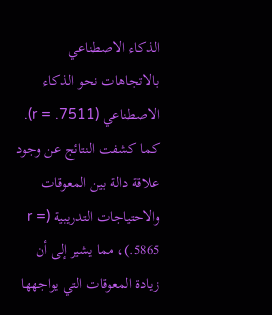الذكاء الاصطناعي بالاتجاهات نحو الذكاء الاصطناعي (r = .7511). كما كشفت النتائج عن وجود علاقة دالة بين المعوقات والاحتياجات التدريبية (r = .5865)، مما يشير إلى أن زيادة المعوقات التي يواجهها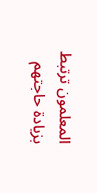المعلمون ترتبط بزيادة حاجتهم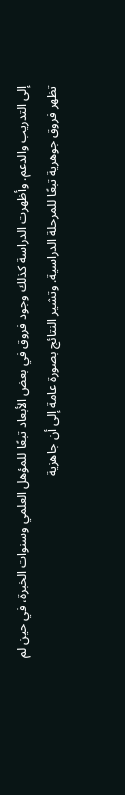إلى التدريب والدعم. وأظهرت الدراسة كذلك وجود فروق في بعض الأبعاد تبعًا للمؤهل العلمي وسنوات الخبرة، في حين لم تظهر فروق جوهرية تبعًا للمرحلة الدراسية. وتشير النتائج بصورة عامة إلى أن جاهزية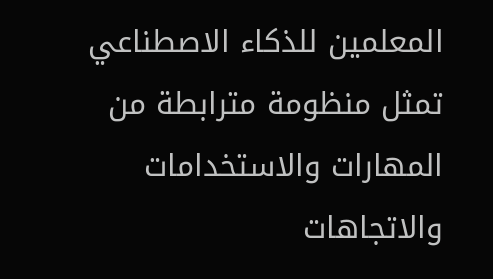المعلمين للذكاء الاصطناعي تمثل منظومة مترابطة من المهارات والاستخدامات والاتجاهات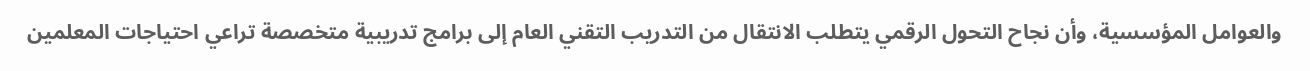والعوامل المؤسسية، وأن نجاح التحول الرقمي يتطلب الانتقال من التدريب التقني العام إلى برامج تدريبية متخصصة تراعي احتياجات المعلمين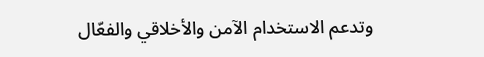وتدعم الاستخدام الآمن والأخلاقي والفعّال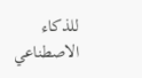للذكاء الاصطناعي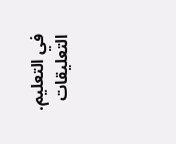في التعليم.
التعليقات